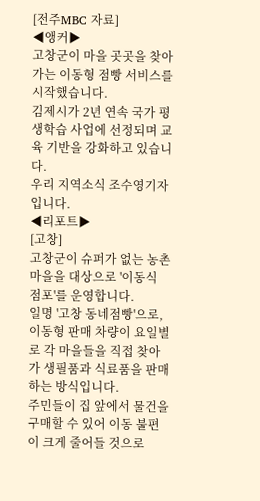[전주MBC 자료]
◀앵커▶
고창군이 마을 곳곳을 찾아가는 이동형 점빵 서비스를 시작했습니다.
김제시가 2년 연속 국가 평생학습 사업에 선정되며 교육 기반을 강화하고 있습니다.
우리 지역소식 조수영기자입니다.
◀리포트▶
[고창]
고창군이 슈퍼가 없는 농촌마을을 대상으로 '이동식 점포'를 운영합니다.
일명 '고창 동네점빵'으로, 이동형 판매 차량이 요일별로 각 마을들을 직접 찾아가 생필품과 식료품을 판매하는 방식입니다.
주민들이 집 앞에서 물건을 구매할 수 있어 이동 불편이 크게 줄어들 것으로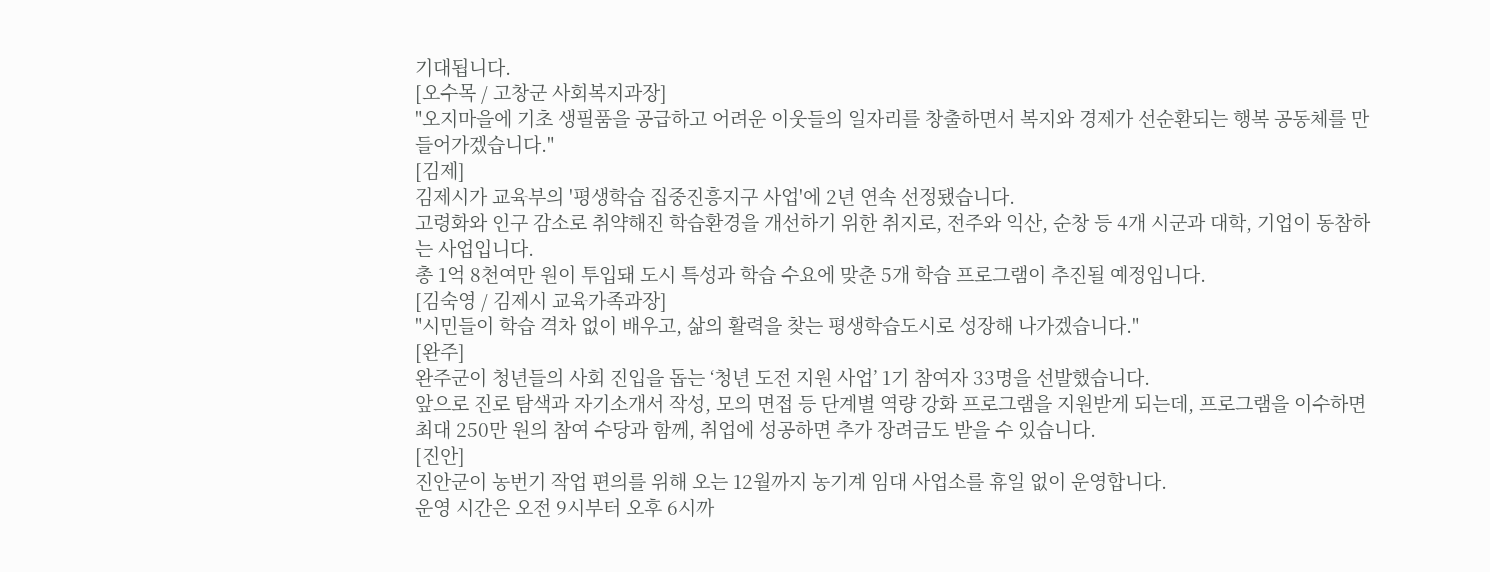기대됩니다.
[오수목 / 고창군 사회복지과장]
"오지마을에 기초 생필품을 공급하고 어려운 이웃들의 일자리를 창출하면서 복지와 경제가 선순환되는 행복 공동체를 만들어가겠습니다."
[김제]
김제시가 교육부의 '평생학습 집중진흥지구 사업'에 2년 연속 선정됐습니다.
고령화와 인구 감소로 취약해진 학습환경을 개선하기 위한 취지로, 전주와 익산, 순창 등 4개 시군과 대학, 기업이 동참하는 사업입니다.
총 1억 8천여만 원이 투입돼 도시 특성과 학습 수요에 맞춘 5개 학습 프로그램이 추진될 예정입니다.
[김숙영 / 김제시 교육가족과장]
"시민들이 학습 격차 없이 배우고, 삶의 활력을 찾는 평생학습도시로 성장해 나가겠습니다."
[완주]
완주군이 청년들의 사회 진입을 돕는 ‘청년 도전 지원 사업’ 1기 참여자 33명을 선발했습니다.
앞으로 진로 탐색과 자기소개서 작성, 모의 면접 등 단계별 역량 강화 프로그램을 지원받게 되는데, 프로그램을 이수하면 최대 250만 원의 참여 수당과 함께, 취업에 성공하면 추가 장려금도 받을 수 있습니다.
[진안]
진안군이 농번기 작업 편의를 위해 오는 12월까지 농기계 임대 사업소를 휴일 없이 운영합니다.
운영 시간은 오전 9시부터 오후 6시까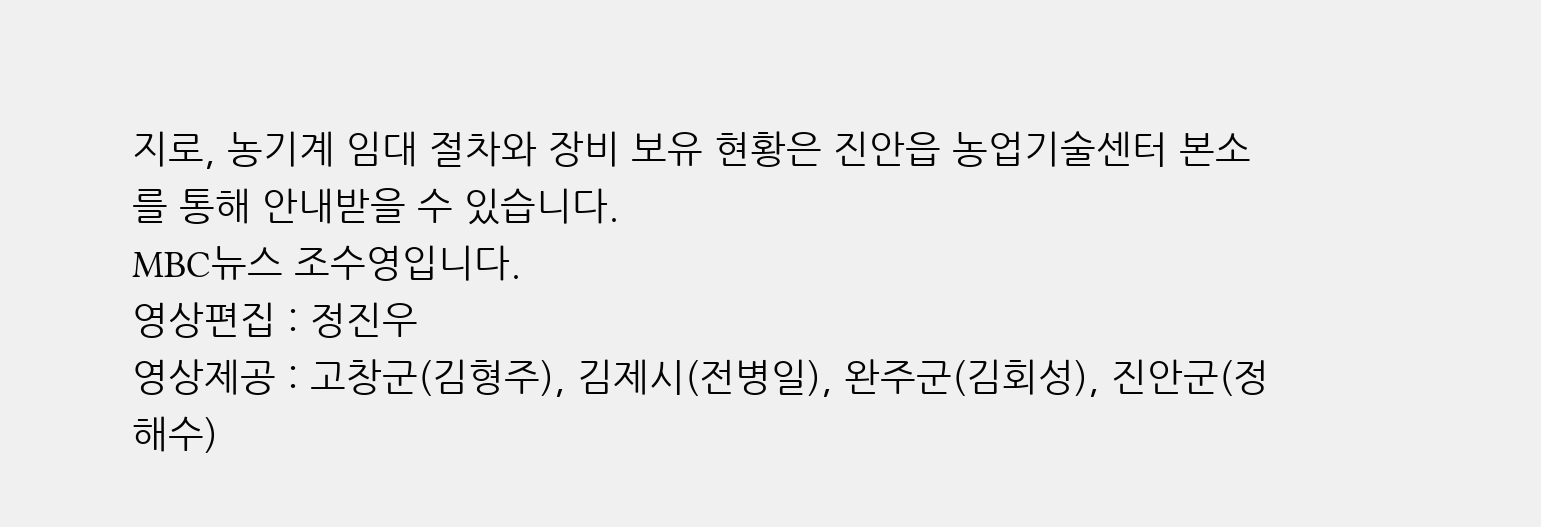지로, 농기계 임대 절차와 장비 보유 현황은 진안읍 농업기술센터 본소를 통해 안내받을 수 있습니다.
MBC뉴스 조수영입니다.
영상편집 : 정진우
영상제공 : 고창군(김형주), 김제시(전병일), 완주군(김회성), 진안군(정해수)